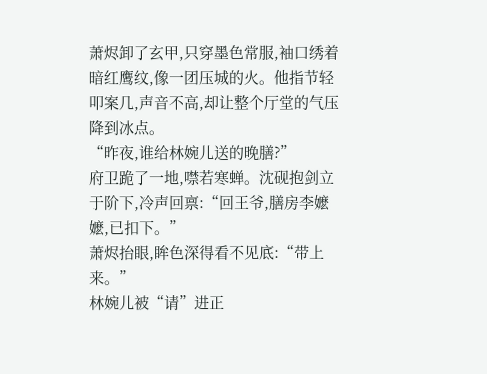萧烬卸了玄甲,只穿墨色常服,袖口绣着暗红鹰纹,像一团压城的火。他指节轻叩案几,声音不高,却让整个厅堂的气压降到冰点。
“昨夜,谁给林婉儿送的晚膳?”
府卫跪了一地,噤若寒蝉。沈砚抱剑立于阶下,冷声回禀:“回王爷,膳房李嬷嬷,已扣下。”
萧烬抬眼,眸色深得看不见底:“带上来。”
林婉儿被“请”进正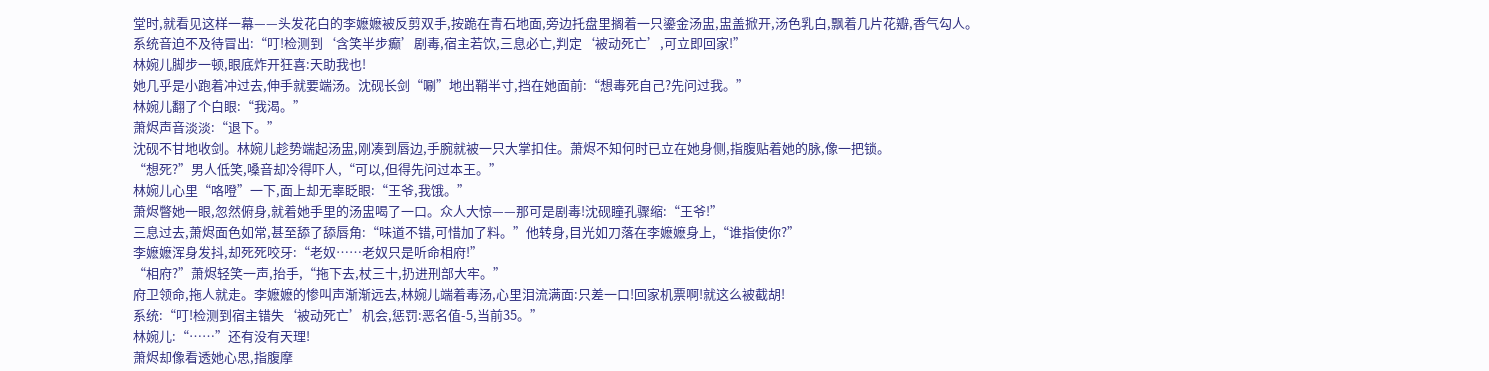堂时,就看见这样一幕——头发花白的李嬷嬷被反剪双手,按跪在青石地面,旁边托盘里搁着一只鎏金汤盅,盅盖掀开,汤色乳白,飘着几片花瓣,香气勾人。
系统音迫不及待冒出:“叮!检测到‘含笑半步癫’剧毒,宿主若饮,三息必亡,判定‘被动死亡’,可立即回家!”
林婉儿脚步一顿,眼底炸开狂喜:天助我也!
她几乎是小跑着冲过去,伸手就要端汤。沈砚长剑“唰”地出鞘半寸,挡在她面前:“想毒死自己?先问过我。”
林婉儿翻了个白眼:“我渴。”
萧烬声音淡淡:“退下。”
沈砚不甘地收剑。林婉儿趁势端起汤盅,刚凑到唇边,手腕就被一只大掌扣住。萧烬不知何时已立在她身侧,指腹贴着她的脉,像一把锁。
“想死?”男人低笑,嗓音却冷得吓人,“可以,但得先问过本王。”
林婉儿心里“咯噔”一下,面上却无辜眨眼:“王爷,我饿。”
萧烬瞥她一眼,忽然俯身,就着她手里的汤盅喝了一口。众人大惊——那可是剧毒!沈砚瞳孔骤缩:“王爷!”
三息过去,萧烬面色如常,甚至舔了舔唇角:“味道不错,可惜加了料。”他转身,目光如刀落在李嬷嬷身上,“谁指使你?”
李嬷嬷浑身发抖,却死死咬牙:“老奴……老奴只是听命相府!”
“相府?”萧烬轻笑一声,抬手,“拖下去,杖三十,扔进刑部大牢。”
府卫领命,拖人就走。李嬷嬷的惨叫声渐渐远去,林婉儿端着毒汤,心里泪流满面:只差一口!回家机票啊!就这么被截胡!
系统:“叮!检测到宿主错失‘被动死亡’机会,惩罚:恶名值-5,当前35。”
林婉儿:“……”还有没有天理!
萧烬却像看透她心思,指腹摩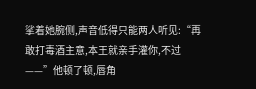挲着她腕侧,声音低得只能两人听见:“再敢打毒酒主意,本王就亲手灌你,不过——”他顿了顿,唇角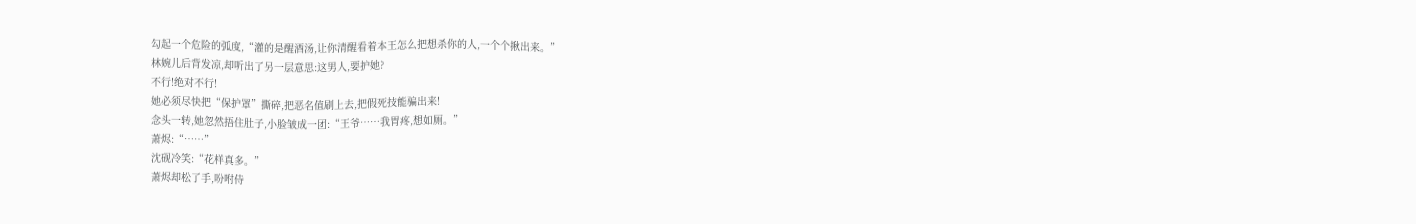勾起一个危险的弧度,“灌的是醒酒汤,让你清醒看着本王怎么把想杀你的人,一个个揪出来。”
林婉儿后背发凉,却听出了另一层意思:这男人,要护她?
不行!绝对不行!
她必须尽快把“保护罩”撕碎,把恶名值刷上去,把假死技能骗出来!
念头一转,她忽然捂住肚子,小脸皱成一团:“王爷……我胃疼,想如厕。”
萧烬:“……”
沈砚冷笑:“花样真多。”
萧烬却松了手,吩咐侍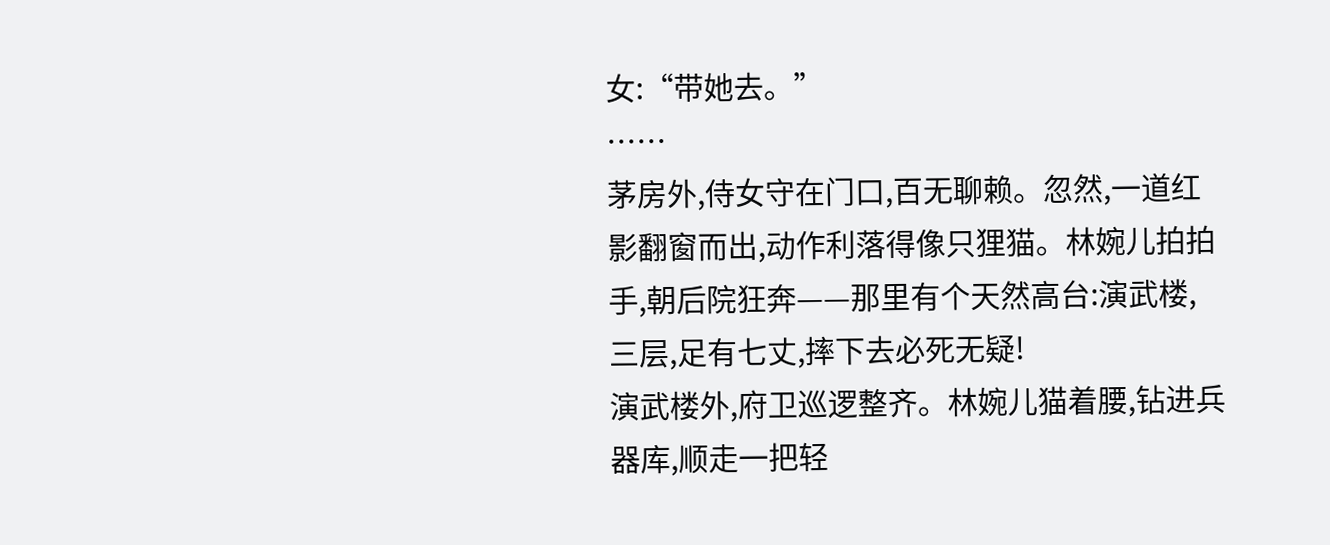女:“带她去。”
……
茅房外,侍女守在门口,百无聊赖。忽然,一道红影翻窗而出,动作利落得像只狸猫。林婉儿拍拍手,朝后院狂奔——那里有个天然高台:演武楼,三层,足有七丈,摔下去必死无疑!
演武楼外,府卫巡逻整齐。林婉儿猫着腰,钻进兵器库,顺走一把轻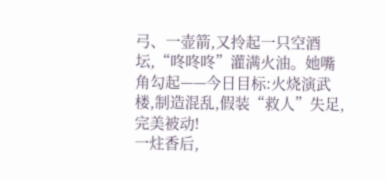弓、一壶箭,又拎起一只空酒坛,“咚咚咚”灌满火油。她嘴角勾起——今日目标:火烧演武楼,制造混乱,假装“救人”失足,完美被动!
一炷香后,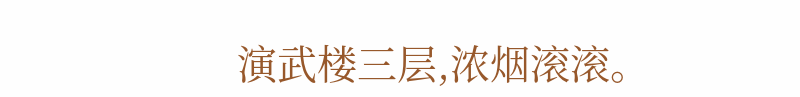演武楼三层,浓烟滚滚。